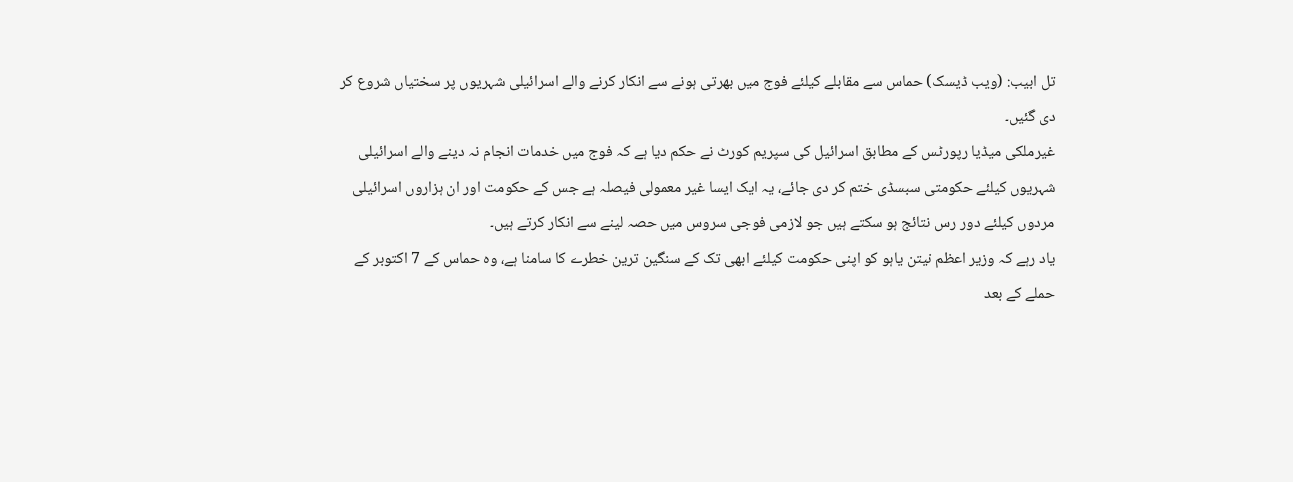تل ابیب: (ویب ڈیسک) حماس سے مقابلے کیلئے فوج میں بھرتی ہونے سے انکار کرنے والے اسرائیلی شہریوں پر سختیاں شروع کر دی گئیں۔
غیرملکی میڈیا رپورٹس کے مطابق اسرائیل کی سپریم کورٹ نے حکم دیا ہے کہ فوج میں خدمات انجام نہ دینے والے اسرائیلی شہریوں کیلئے حکومتی سبسڈی ختم کر دی جائے، یہ ایک ایسا غیر معمولی فیصلہ ہے جس کے حکومت اور ان ہزاروں اسرائیلی مردوں کیلئے دور رس نتائج ہو سکتے ہیں جو لازمی فوجی سروس میں حصہ لینے سے انکار کرتے ہیں۔
یاد رہے کہ وزیر اعظم نیتن یاہو کو اپنی حکومت کیلئے ابھی تک کے سنگین ترین خطرے کا سامنا ہے، وہ حماس کے 7 اکتوبر کے حملے کے بعد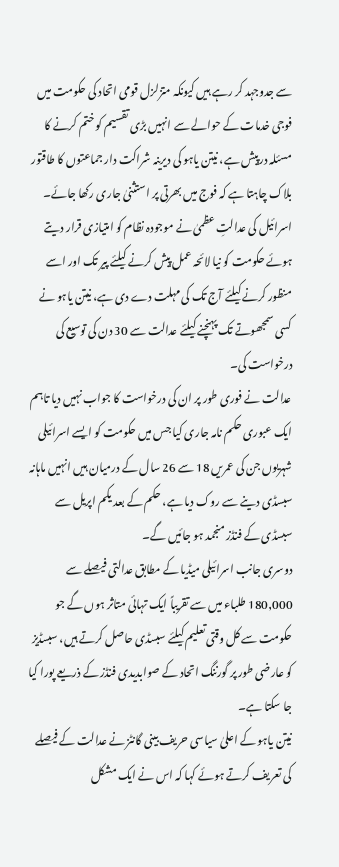سے جدوجہد کر رہے ہیں کیونکہ متزلزل قومی اتحاد کی حکومت میں فوجی خدمات کے حوالے سے انہیں بڑی تقسیم کو ختم کرنے کا مسئلہ درپیش ہے، نیتن یاہو کی دیرینہ شراکت دار جماعتوں کا طاقتور بلاک چاہتا ہے کہ فوج میں بھرتی پر استثنیٰ جاری رکھا جائے۔
اسرائیل کی عدالتِ عظمیٰ نے موجودہ نظام کو امتیازی قرار دیتے ہوئے حکومت کو نیا لائحہ عمل پیش کرنے کیلئے پیر تک اور اسے منظور کرنے کیلئے آج تک کی مہلت دے دی ہے، نیتن یاہو نے کسی سمجھوتے تک پہنچنے کیلئے عدالت سے 30 دن کی توسیع کی درخواست کی۔
عدالت نے فوری طور پر ان کی درخواست کا جواب نہیں دیا تاہم ایک عبوری حکم نامہ جاری کیا جس میں حکومت کو ایسے اسرائیلی شہریوں جن کی عمریں 18 سے 26 سال کے درمیان ہیں انہیں ماہانہ سبسڈی دینے سے روک دیا ہے، حکم کے بعد یکم اپریل سے سبسڈی کے فنڈز منجمد ہو جائیں گے۔
دوسری جانب اسرائیلی میڈیا کے مطابق عدالتی فیصلے سے 180,000 طلباء میں سے تقریباً ایک تہائی متاثر ہوں گے جو حکومت سے کل وقتی تعلیم کیلئے سبسڈی حاصل کرتے ہیں، سبسڈیز کو عارضی طور پر گورننگ اتحاد کے صوابدیدی فنڈز کے ذریعے پورا کیا جا سکتا ہے۔
نیتن یاہو کے اعلیٰ سیاسی حریف بینی گانٹز نے عدالت کے فیصلے کی تعریف کرتے ہوئے کہا کہ اس نے ایک مشکل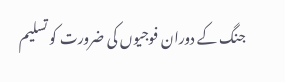جنگ کے دوران فوجیوں کی ضرورت کو تسلیم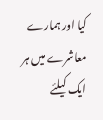کیا اور ہمارے معاشرے میں ہر ایک کیلئے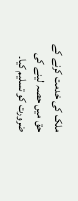ملک کی خدمت کرنے کے حق میں حصہ لینے کی ضرورت کو تسلیم کیا۔